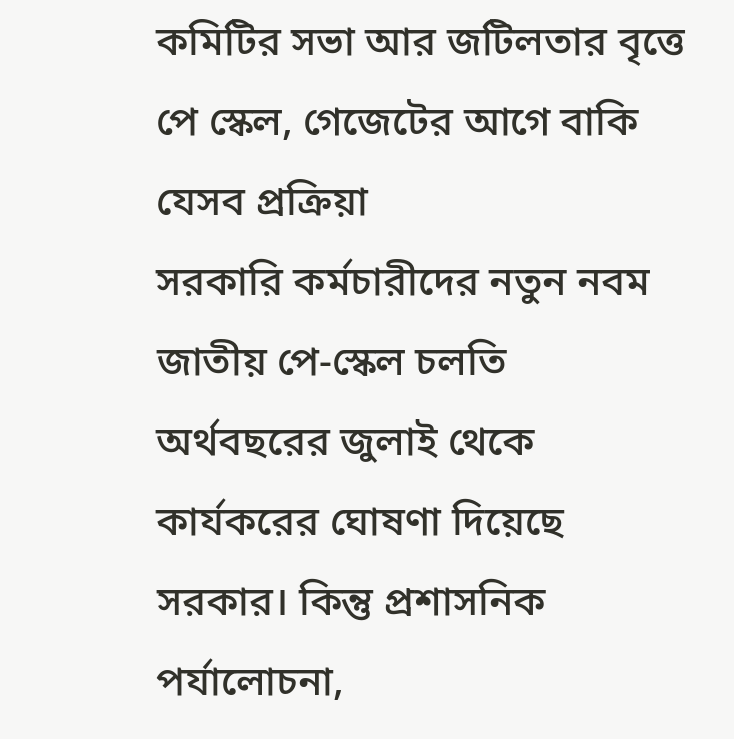কমিটির সভা আর জটিলতার বৃত্তে পে স্কেল, গেজেটের আগে বাকি যেসব প্রক্রিয়া
সরকারি কর্মচারীদের নতুন নবম জাতীয় পে-স্কেল চলতি অর্থবছরের জুলাই থেকে কার্যকরের ঘোষণা দিয়েছে সরকার। কিন্তু প্রশাসনিক পর্যালোচনা,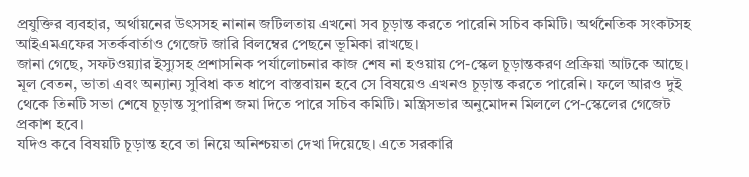প্রযুক্তির ব্যবহার, অর্থায়নের উৎসসহ নানান জটিলতায় এখনো সব চূড়ান্ত করতে পারেনি সচিব কমিটি। অর্থনৈতিক সংকটসহ আইএমএফের সতর্কবার্তাও গেজেট জারি বিলম্বের পেছনে ভূমিকা রাখছে।
জানা গেছে, সফটওয়্যার ইস্যুসহ প্রশাসনিক পর্যালোচনার কাজ শেষ না হওয়ায় পে-স্কেল চূড়ান্তকরণ প্রক্রিয়া আটকে আছে। মূল বেতন, ভাতা এবং অন্যান্য সুবিধা কত ধাপে বাস্তবায়ন হবে সে বিষয়েও এখনও চূড়ান্ত করতে পারেনি। ফলে আরও দুই থেকে তিনটি সভা শেষে চূড়ান্ত সুপারিশ জমা দিতে পারে সচিব কমিটি। মন্ত্রিসভার অনুমোদন মিললে পে-স্কেলের গেজেট প্রকাশ হবে।
যদিও কবে বিষয়টি চূড়ান্ত হবে তা নিয়ে অনিশ্চয়তা দেখা দিয়েছে। এতে সরকারি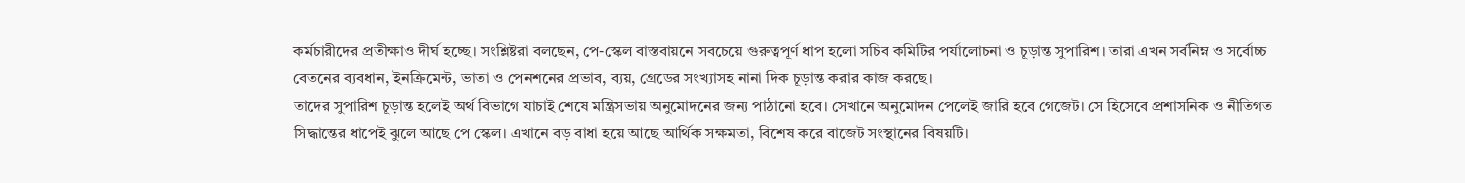কর্মচারীদের প্রতীক্ষাও দীর্ঘ হচ্ছে। সংশ্লিষ্টরা বলছেন, পে-স্কেল বাস্তবায়নে সবচেয়ে গুরুত্বপূর্ণ ধাপ হলো সচিব কমিটির পর্যালোচনা ও চূড়ান্ত সুপারিশ। তারা এখন সর্বনিম্ন ও সর্বোচ্চ বেতনের ব্যবধান, ইনক্রিমেন্ট, ভাতা ও পেনশনের প্রভাব, ব্যয়, গ্রেডের সংখ্যাসহ নানা দিক চূড়ান্ত করার কাজ করছে।
তাদের সুপারিশ চূড়ান্ত হলেই অর্থ বিভাগে যাচাই শেষে মন্ত্রিসভায় অনুমোদনের জন্য পাঠানো হবে। সেখানে অনুমোদন পেলেই জারি হবে গেজেট। সে হিসেবে প্রশাসনিক ও নীতিগত সিদ্ধান্তের ধাপেই ঝুলে আছে পে স্কেল। এখানে বড় বাধা হয়ে আছে আর্থিক সক্ষমতা, বিশেষ করে বাজেট সংস্থানের বিষয়টি।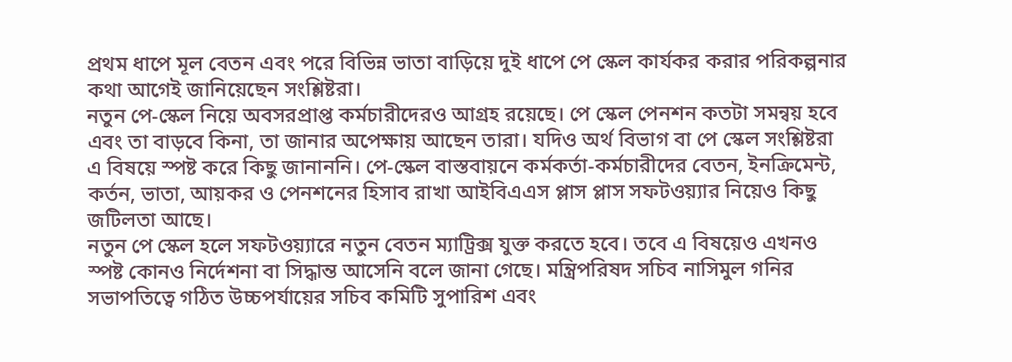প্রথম ধাপে মূল বেতন এবং পরে বিভিন্ন ভাতা বাড়িয়ে দুই ধাপে পে স্কেল কার্যকর করার পরিকল্পনার কথা আগেই জানিয়েছেন সংশ্লিষ্টরা।
নতুন পে-স্কেল নিয়ে অবসরপ্রাপ্ত কর্মচারীদেরও আগ্রহ রয়েছে। পে স্কেল পেনশন কতটা সমন্বয় হবে এবং তা বাড়বে কিনা, তা জানার অপেক্ষায় আছেন তারা। যদিও অর্থ বিভাগ বা পে স্কেল সংশ্লিষ্টরা এ বিষয়ে স্পষ্ট করে কিছু জানাননি। পে-স্কেল বাস্তবায়নে কর্মকর্তা-কর্মচারীদের বেতন, ইনক্রিমেন্ট, কর্তন, ভাতা, আয়কর ও পেনশনের হিসাব রাখা আইবিএএস প্লাস প্লাস সফটওয়্যার নিয়েও কিছু জটিলতা আছে।
নতুন পে স্কেল হলে সফটওয়্যারে নতুন বেতন ম্যাট্রিক্স যুক্ত করতে হবে। তবে এ বিষয়েও এখনও স্পষ্ট কোনও নির্দেশনা বা সিদ্ধান্ত আসেনি বলে জানা গেছে। মন্ত্রিপরিষদ সচিব নাসিমুল গনির সভাপতিত্বে গঠিত উচ্চপর্যায়ের সচিব কমিটি সুপারিশ এবং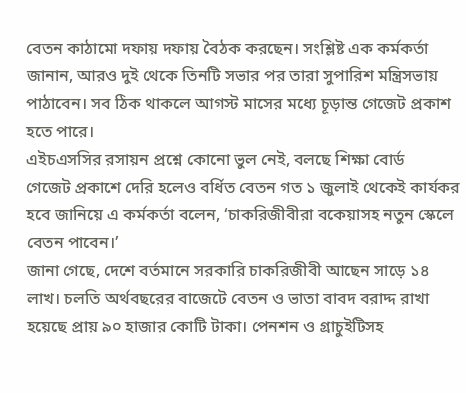বেতন কাঠামো দফায় দফায় বৈঠক করছেন। সংশ্লিষ্ট এক কর্মকর্তা জানান, আরও দুই থেকে তিনটি সভার পর তারা সুপারিশ মন্ত্রিসভায় পাঠাবেন। সব ঠিক থাকলে আগস্ট মাসের মধ্যে চূড়ান্ত গেজেট প্রকাশ হতে পারে।
এইচএসসির রসায়ন প্রশ্নে কোনো ভুল নেই, বলছে শিক্ষা বোর্ড
গেজেট প্রকাশে দেরি হলেও বর্ধিত বেতন গত ১ জুলাই থেকেই কার্যকর হবে জানিয়ে এ কর্মকর্তা বলেন, ‘চাকরিজীবীরা বকেয়াসহ নতুন স্কেলে বেতন পাবেন।’
জানা গেছে, দেশে বর্তমানে সরকারি চাকরিজীবী আছেন সাড়ে ১৪ লাখ। চলতি অর্থবছরের বাজেটে বেতন ও ভাতা বাবদ বরাদ্দ রাখা হয়েছে প্রায় ৯০ হাজার কোটি টাকা। পেনশন ও গ্রাচুইটিসহ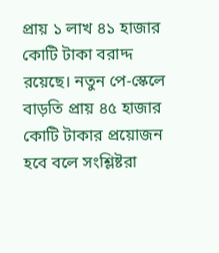প্রায় ১ লাখ ৪১ হাজার কোটি টাকা বরাদ্দ রয়েছে। নতুন পে-স্কেলে বাড়তি প্রায় ৪৫ হাজার কোটি টাকার প্রয়োজন হবে বলে সংশ্লিষ্টরা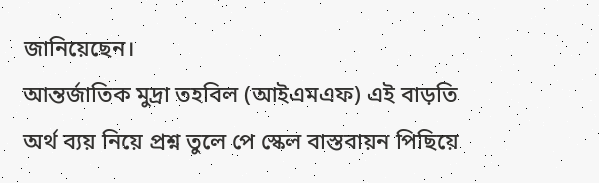জানিয়েছেন।
আন্তর্জাতিক মুদ্রা তহবিল (আইএমএফ) এই বাড়তি অর্থ ব্যয় নিয়ে প্রশ্ন তুলে পে স্কেল বাস্তবায়ন পিছিয়ে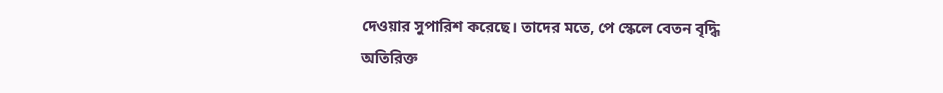দেওয়ার সুপারিশ করেছে। তাদের মতে, পে স্কেলে বেতন বৃদ্ধি অতিরিক্ত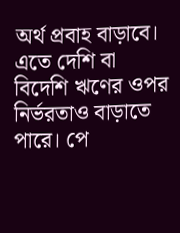অর্থ প্রবাহ বাড়াবে। এতে দেশি বা বিদেশি ঋণের ওপর নির্ভরতাও বাড়াতে পারে। পে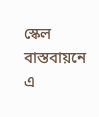স্কেল বাস্তবায়নে এ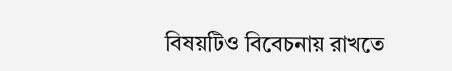বিষয়টিও বিবেচনায় রাখতে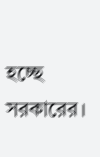হচ্ছে সরকারের।